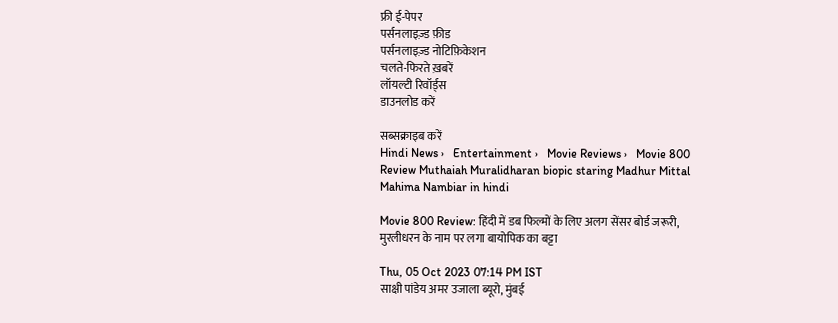फ्री ई-पेपर
पर्सनलाइज़्ड फ़ीड
पर्सनलाइज़्ड नोटिफ़िकेशन
चलते-फिरते ख़बरें
लॉयल्टी रिवॉर्ड्स
डाउनलोड करें

सब्सक्राइब करें
Hindi News ›   Entertainment ›   Movie Reviews ›   Movie 800 Review Muthaiah Muralidharan biopic staring Madhur Mittal Mahima Nambiar in hindi

Movie 800 Review: हिंदी में डब फिल्मों के लिए अलग सेंसर बोर्ड जरूरी, मुरलीधरन के नाम पर लगा बायोपिक का बट्टा

Thu, 05 Oct 2023 07:14 PM IST
साक्षी पांडेय अमर उजाला ब्यूरो, मुंबई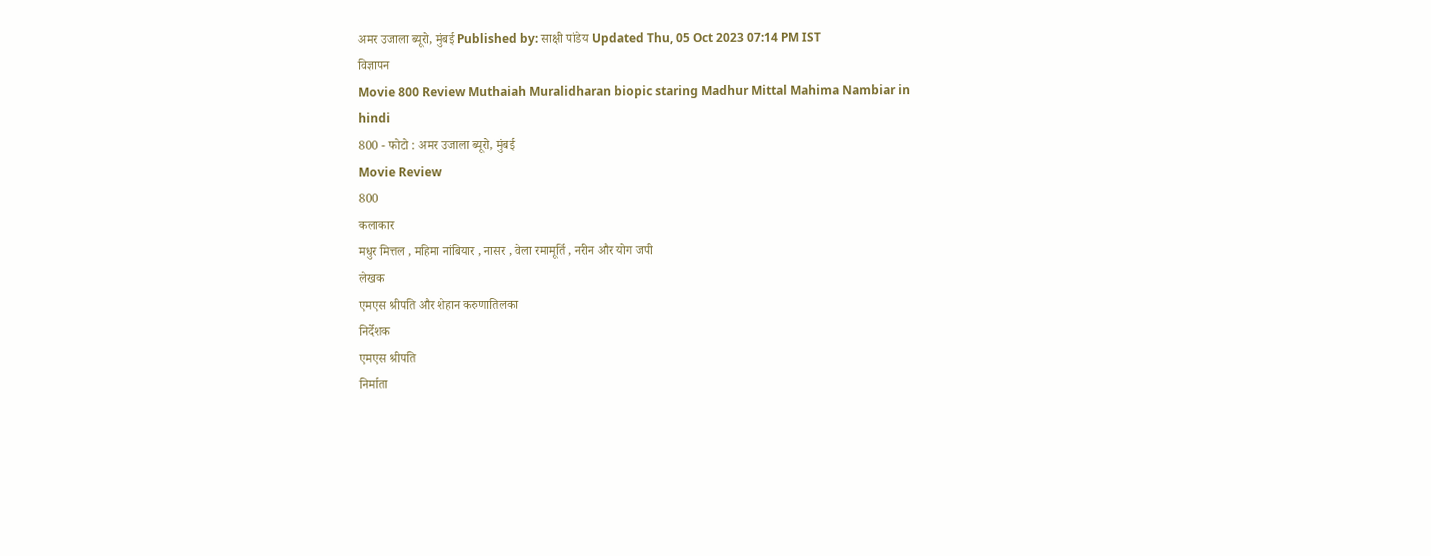अमर उजाला ब्यूरो, मुंबई Published by: साक्षी पांडेय Updated Thu, 05 Oct 2023 07:14 PM IST
विज्ञापन
Movie 800 Review Muthaiah Muralidharan biopic staring Madhur Mittal Mahima Nambiar in hindi
800 - फोटो : अमर उजाला ब्यूरो, मुंबई
Movie Review
800
कलाकार
मधुर मित्तल , महिमा नांबियार , नासर , वेला रमामूर्ति , नरीन और योग जपी
लेखक
एमएस श्रीपति और शेहान करुणातिलका
निर्देशक
एमएस श्रीपति
निर्माता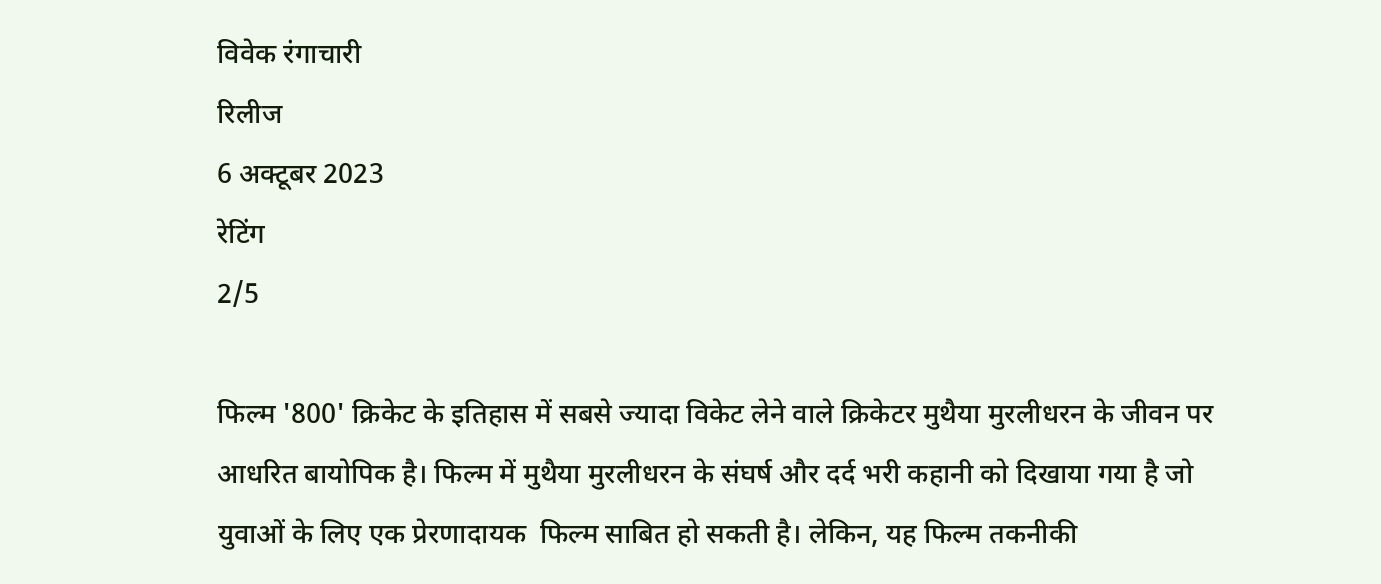विवेक रंगाचारी
रिलीज
6 अक्टूबर 2023
रेटिंग
2/5

फिल्म '800' क्रिकेट के इतिहास में सबसे ज्यादा विकेट लेने वाले क्रिकेटर मुथैया मुरलीधरन के जीवन पर आधरित बायोपिक है। फिल्म में मुथैया मुरलीधरन के संघर्ष और दर्द भरी कहानी को दिखाया गया है जो युवाओं के लिए एक प्रेरणादायक  फिल्म साबित हो सकती है। लेकिन, यह फिल्म तकनीकी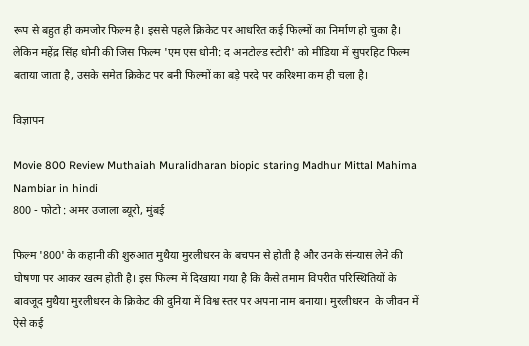रूप से बहुत ही कमजोर फिल्म है। इससे पहले क्रिकेट पर आधरित कई फिल्मों का निर्माण हो चुका है। लेकिन महेंद्र सिंह धोनी की जिस फिल्म 'एम एस धोनी: द अनटोल्ड स्टोरी' को मीडिया में सुपरहिट फिल्म बताया जाता है, उसके समेत क्रिकेट पर बनी फिल्मों का बड़े परदे पर करिश्मा कम ही चला है।

विज्ञापन

Movie 800 Review Muthaiah Muralidharan biopic staring Madhur Mittal Mahima Nambiar in hindi
800 - फोटो : अमर उजाला ब्यूरो, मुंबई

फिल्म '800' के कहानी की शुरुआत मुथैया मुरलीधरन के बचपन से होती है और उनके संन्यास लेने की घोषणा पर आकर खत्म होती है। इस फिल्म में दिखाया गया है कि कैसे तमाम विपरीत परिस्थितियों के बावजूद मुथैया मुरलीधरन के क्रिकेट की दुनिया में विश्व स्तर पर अपना नाम बनाया। मुरलीधरन  के जीवन में ऐसे कई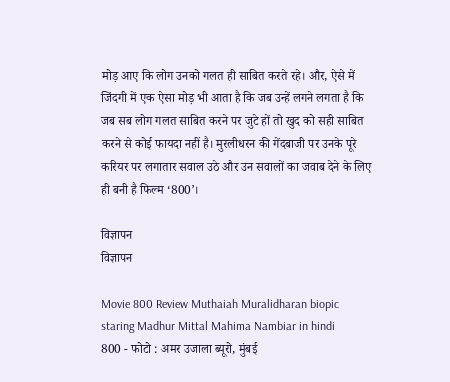मोड़ आए कि लोग उनको गलत ही साबित करते रहे। और, ऐसे में जिंदगी में एक ऐसा मोड़ भी आता है कि जब उन्हें लगने लगता है कि जब सब लोग गलत साबित करने पर जुटे हों तो खुद को सही साबित करने से कोई फायदा नहीं है। मुरलीधरन की गेंदबाजी पर उनके पूरे करियर पर लगातार सवाल उठे और उन सवालों का जवाब देने के लिए ही बनी है फिल्म ‘800’।

विज्ञापन
विज्ञापन

Movie 800 Review Muthaiah Muralidharan biopic staring Madhur Mittal Mahima Nambiar in hindi
800 - फोटो : अमर उजाला ब्यूरो, मुंबई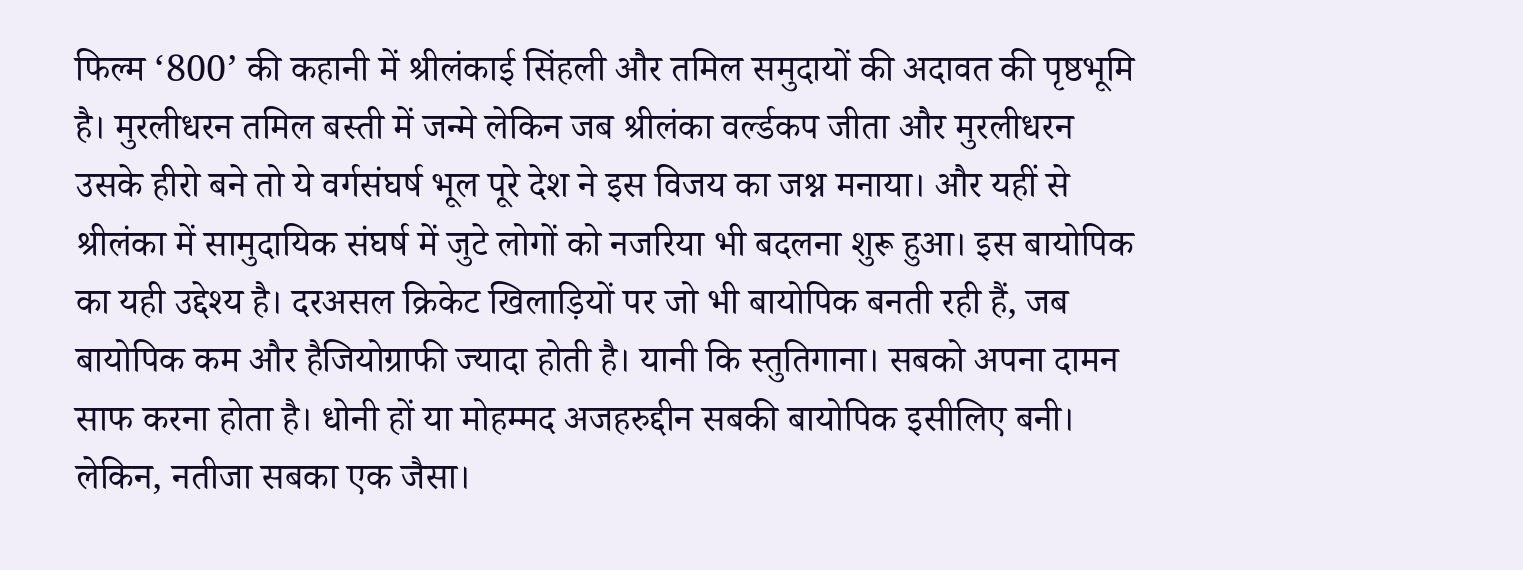फिल्म ‘800’ की कहानी में श्रीलंकाई सिंहली और तमिल समुदायों की अदावत की पृष्ठभूमि है। मुरलीधरन तमिल बस्ती में जन्मे लेकिन जब श्रीलंका वर्ल्डकप जीता और मुरलीधरन उसके हीरो बने तो ये वर्गसंघर्ष भूल पूरे देश ने इस विजय का जश्न मनाया। और यहीं से श्रीलंका में सामुदायिक संघर्ष में जुटे लोगों को नजरिया भी बदलना शुरू हुआ। इस बायोपिक का यही उद्देश्य है। दरअसल क्रिकेट खिलाड़ियों पर जो भी बायोपिक बनती रही हैं, जब बायोपिक कम और हैजियोग्राफी ज्यादा होती है। यानी कि स्तुतिगाना। सबको अपना दामन साफ करना होता है। धोनी हों या मोहम्मद अजहरुद्दीन सबकी बायोपिक इसीलिए बनी। लेकिन, नतीजा सबका एक जैसा।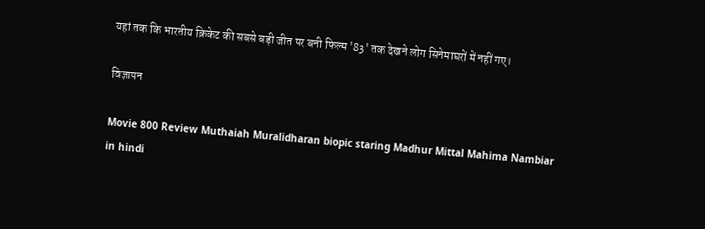यहां तक कि भारतीय क्रिकेट की सबसे बड़ी जीत पर बनी फिल्म '83' तक देखने लोग सिनेमाघरों में नहीं गए।

विज्ञापन

Movie 800 Review Muthaiah Muralidharan biopic staring Madhur Mittal Mahima Nambiar in hindi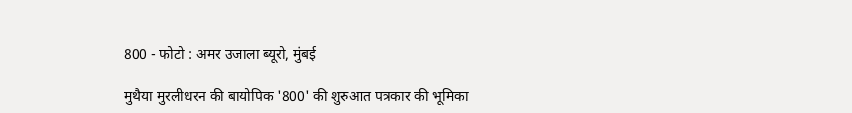800 - फोटो : अमर उजाला ब्यूरो, मुंबई

मुथैया मुरलीधरन की बायोपिक '800' की शुरुआत पत्रकार की भूमिका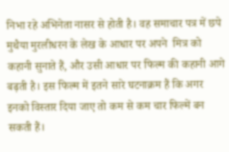निभा रहे अभिनेता नासर से होती है। वह समाचार पत्र में छपे मुथैया मुरलीधरन के लेख के आधार पर अपने  मित्र को कहानी सुनाते हैं, और उसी आधार पर फिल्म की कहानी आगे बढ़ती है। इस फिल्म में इतने सारे घटनाक्रम हैं कि अगर इनको विस्तार दिया जाए तो कम से कम चार फिल्में बन सकती हैं।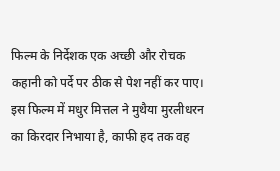फिल्म के निर्देशक एक अच्छी और रोचक कहानी को पर्दे पर ठीक से पेश नहीं कर पाए। इस फिल्म में मधुर मित्तल ने मुथैया मुरलीधरन का किरदार निभाया है, काफी हद तक वह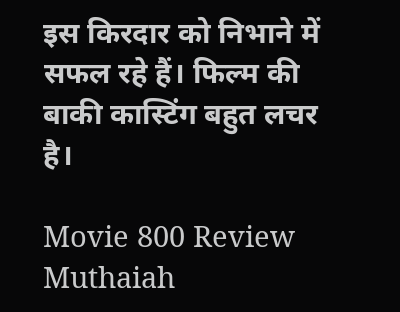इस किरदार को निभाने में सफल रहे हैं। फिल्म की बाकी कास्टिंग बहुत लचर है।

Movie 800 Review Muthaiah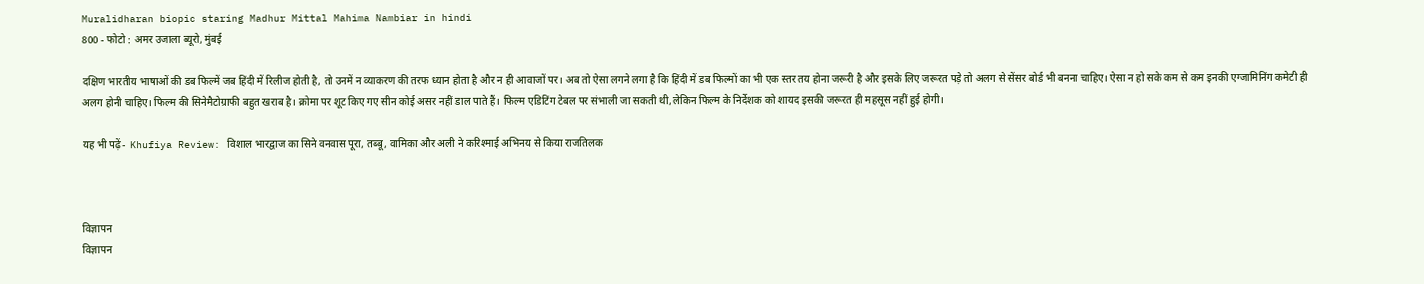Muralidharan biopic staring Madhur Mittal Mahima Nambiar in hindi
800 - फोटो : अमर उजाला ब्यूरो, मुंबई

दक्षिण भारतीय भाषाओं की डब फिल्में जब हिंदी में रिलीज होती है, तो उनमें न व्याकरण की तरफ ध्यान होता है और न ही आवाजों पर। अब तो ऐसा लगने लगा है कि हिंदी में डब फिल्मों का भी एक स्तर तय होना जरूरी है और इसके लिए जरूरत पड़े तो अलग से सेंसर बोर्ड भी बनना चाहिए। ऐसा न हो सके कम से कम इनकी एग्जामिनिंग कमेटी ही अलग होनी चाहिए। फिल्म की सिनेमैटोग्राफी बहुत खराब है। क्रोमा पर शूट किए गए सीन कोई असर नहीं डाल पाते हैं। फिल्म एडिटिंग टेबल पर संभाली जा सकती थी,लेकिन फिल्म के निर्देशक को शायद इसकी जरूरत ही महसूस नहीं हुई होगी।

यह भी पढ़ें-  Khufiya Review: विशाल भारद्वाज का सिने वनवास पूरा, तब्बू, वामिका और अली ने करिश्माई अभिनय से किया राजतिलक



विज्ञापन
विज्ञापन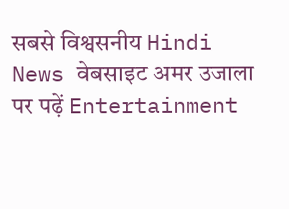सबसे विश्वसनीय Hindi News वेबसाइट अमर उजाला पर पढ़ें Entertainment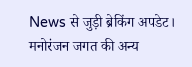News से जुड़ी ब्रेकिंग अपडेट। मनोरंजन जगत की अन्य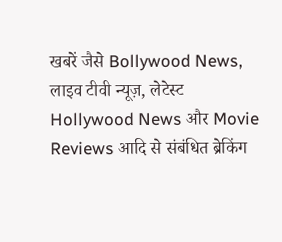खबरें जैसे Bollywood News, लाइव टीवी न्यूज़, लेटेस्ट Hollywood News और Movie Reviews आदि से संबंधित ब्रेकिंग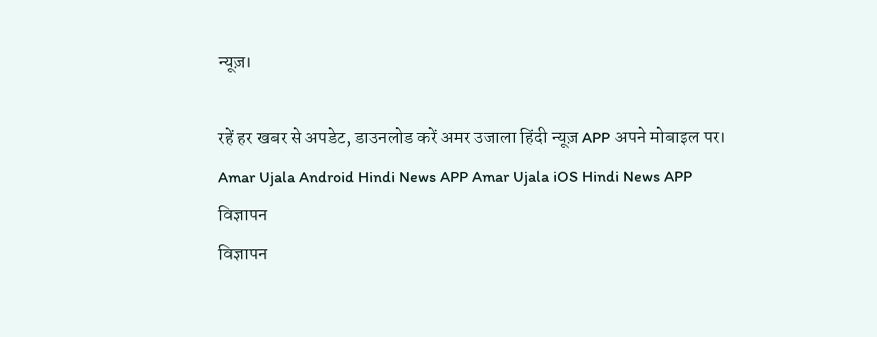न्यूज़।

रहें हर खबर से अपडेट, डाउनलोड करें अमर उजाला हिंदी न्यूज़ APP अपने मोबाइल पर।
Amar Ujala Android Hindi News APP Amar Ujala iOS Hindi News APP
विज्ञापन
विज्ञापन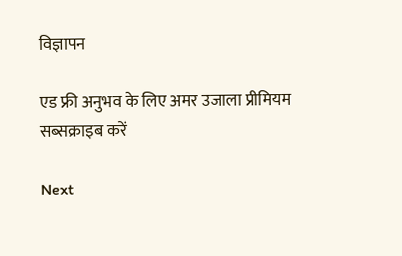विज्ञापन

एड फ्री अनुभव के लिए अमर उजाला प्रीमियम सब्सक्राइब करें

Next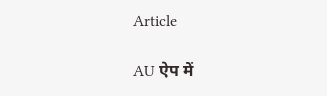Article

AU ऐप में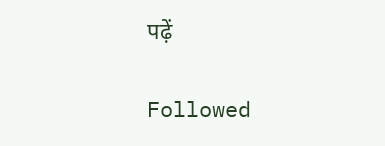पढ़ें

Followed